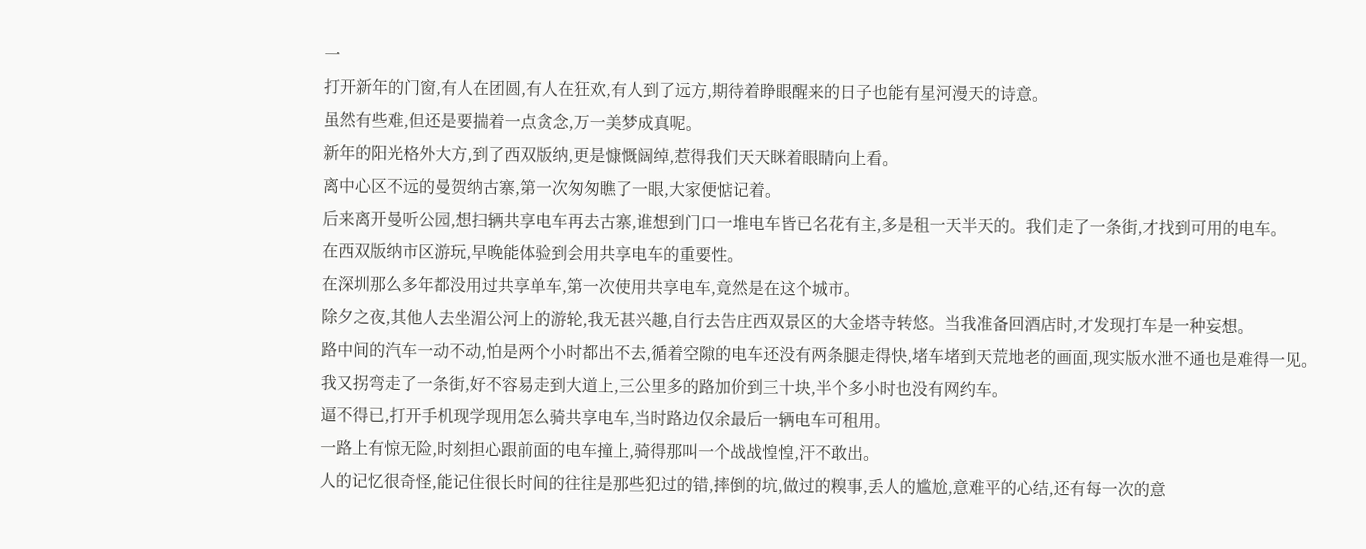一
打开新年的门窗,有人在团圆,有人在狂欢,有人到了远方,期待着睁眼醒来的日子也能有星河漫天的诗意。
虽然有些难,但还是要揣着一点贪念,万一美梦成真呢。
新年的阳光格外大方,到了西双版纳,更是慷慨阔绰,惹得我们天天眯着眼睛向上看。
离中心区不远的曼贺纳古寨,第一次匆匆瞧了一眼,大家便惦记着。
后来离开曼听公园,想扫辆共享电车再去古寨,谁想到门口一堆电车皆已名花有主,多是租一天半天的。我们走了一条街,才找到可用的电车。
在西双版纳市区游玩,早晚能体验到会用共享电车的重要性。
在深圳那么多年都没用过共享单车,第一次使用共享电车,竟然是在这个城市。
除夕之夜,其他人去坐湄公河上的游轮,我无甚兴趣,自行去告庄西双景区的大金塔寺转悠。当我准备回酒店时,才发现打车是一种妄想。
路中间的汽车一动不动,怕是两个小时都出不去,循着空隙的电车还没有两条腿走得快,堵车堵到天荒地老的画面,现实版水泄不通也是难得一见。
我又拐弯走了一条街,好不容易走到大道上,三公里多的路加价到三十块,半个多小时也没有网约车。
逼不得已,打开手机现学现用怎么骑共享电车,当时路边仅余最后一辆电车可租用。
一路上有惊无险,时刻担心跟前面的电车撞上,骑得那叫一个战战惶惶,汗不敢出。
人的记忆很奇怪,能记住很长时间的往往是那些犯过的错,摔倒的坑,做过的糗事,丢人的尴尬,意难平的心结,还有每一次的意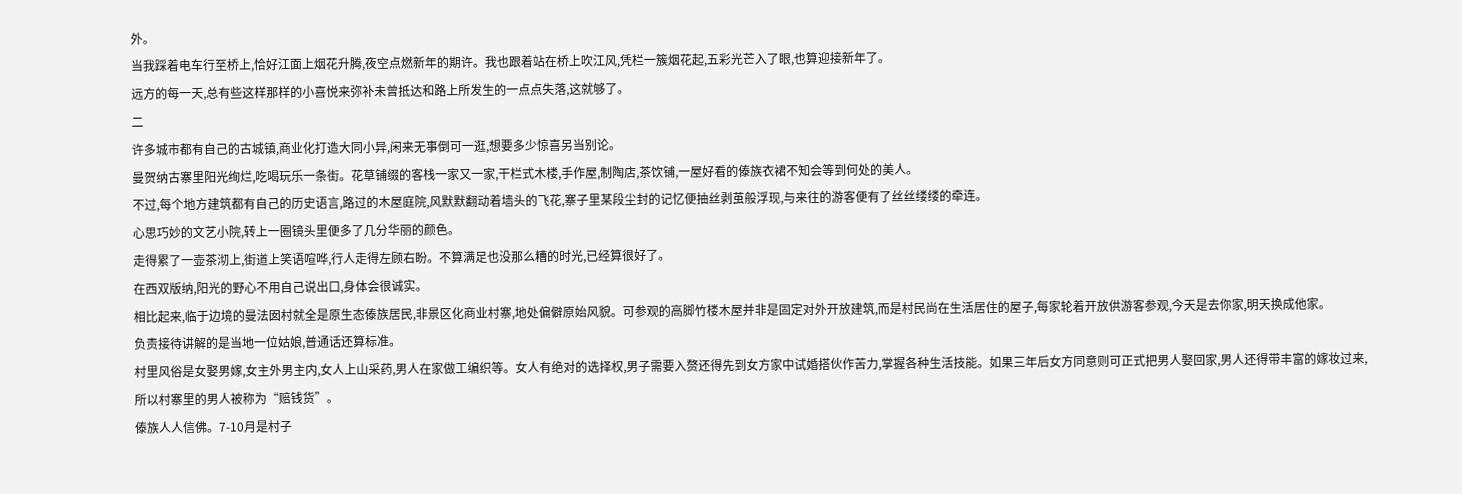外。
当我踩着电车行至桥上,恰好江面上烟花升腾,夜空点燃新年的期许。我也跟着站在桥上吹江风,凭栏一簇烟花起,五彩光芒入了眼,也算迎接新年了。
远方的每一天,总有些这样那样的小喜悦来弥补未曾抵达和路上所发生的一点点失落,这就够了。
二
许多城市都有自己的古城镇,商业化打造大同小异,闲来无事倒可一逛,想要多少惊喜另当别论。
曼贺纳古寨里阳光绚烂,吃喝玩乐一条街。花草铺缀的客栈一家又一家,干栏式木楼,手作屋,制陶店,茶饮铺,一屋好看的傣族衣裙不知会等到何处的美人。
不过,每个地方建筑都有自己的历史语言,路过的木屋庭院,风默默翻动着墙头的飞花,寨子里某段尘封的记忆便抽丝剥茧般浮现,与来往的游客便有了丝丝缕缕的牵连。
心思巧妙的文艺小院,转上一圈镜头里便多了几分华丽的颜色。
走得累了一壶茶沏上,街道上笑语喧哗,行人走得左顾右盼。不算满足也没那么糟的时光,已经算很好了。
在西双版纳,阳光的野心不用自己说出口,身体会很诚实。
相比起来,临于边境的曼法囡村就全是原生态傣族居民,非景区化商业村寨,地处偏僻原始风貌。可参观的高脚竹楼木屋并非是固定对外开放建筑,而是村民尚在生活居住的屋子,每家轮着开放供游客参观,今天是去你家,明天换成他家。
负责接待讲解的是当地一位姑娘,普通话还算标准。
村里风俗是女娶男嫁,女主外男主内,女人上山采药,男人在家做工编织等。女人有绝对的选择权,男子需要入赘还得先到女方家中试婚搭伙作苦力,掌握各种生活技能。如果三年后女方同意则可正式把男人娶回家,男人还得带丰富的嫁妆过来,所以村寨里的男人被称为“赔钱货”。
傣族人人信佛。7-10月是村子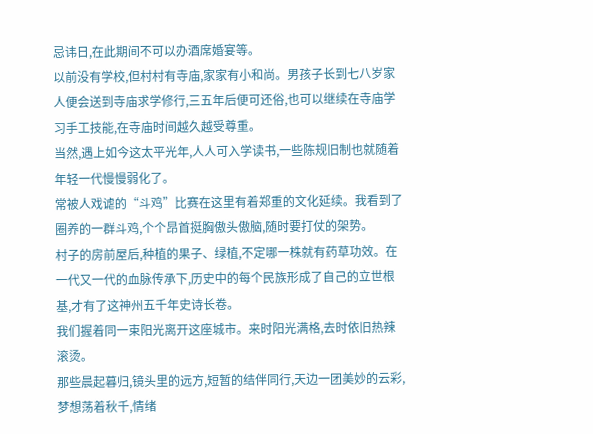忌讳日,在此期间不可以办酒席婚宴等。
以前没有学校,但村村有寺庙,家家有小和尚。男孩子长到七八岁家人便会送到寺庙求学修行,三五年后便可还俗,也可以继续在寺庙学习手工技能,在寺庙时间越久越受尊重。
当然,遇上如今这太平光年,人人可入学读书,一些陈规旧制也就随着年轻一代慢慢弱化了。
常被人戏谑的“斗鸡”比赛在这里有着郑重的文化延续。我看到了圈养的一群斗鸡,个个昂首挺胸傲头傲脑,随时要打仗的架势。
村子的房前屋后,种植的果子、绿植,不定哪一株就有药草功效。在一代又一代的血脉传承下,历史中的每个民族形成了自己的立世根基,才有了这神州五千年史诗长卷。
我们握着同一束阳光离开这座城市。来时阳光满格,去时依旧热辣滚烫。
那些晨起暮归,镜头里的远方,短暂的结伴同行,天边一团美妙的云彩,梦想荡着秋千,情绪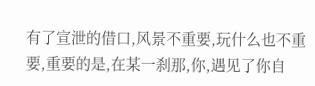有了宣泄的借口,风景不重要,玩什么也不重要,重要的是,在某一刹那,你,遇见了你自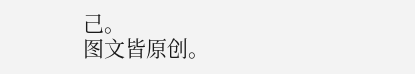己。
图文皆原创。